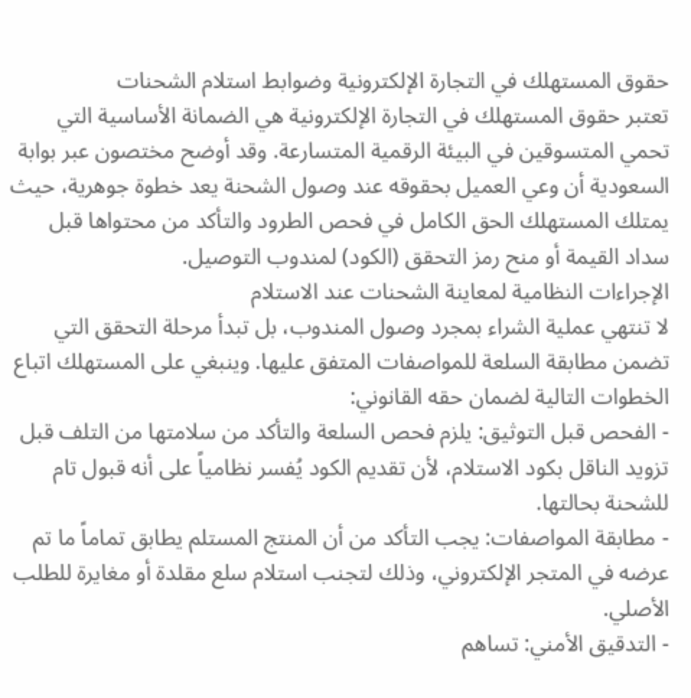حقوق المستهلك في التجارة الإلكترونية وضوابط استلام الشحنات
تعتبر حقوق المستهلك في التجارة الإلكترونية هي الضمانة الأساسية التي تحمي المتسوقين في البيئة الرقمية المتسارعة. وقد أوضح مختصون عبر بوابة السعودية أن وعي العميل بحقوقه عند وصول الشحنة يعد خطوة جوهرية، حيث يمتلك المستهلك الحق الكامل في فحص الطرود والتأكد من محتواها قبل سداد القيمة أو منح رمز التحقق (الكود) لمندوب التوصيل.
الإجراءات النظامية لمعاينة الشحنات عند الاستلام
لا تنتهي عملية الشراء بمجرد وصول المندوب، بل تبدأ مرحلة التحقق التي تضمن مطابقة السلعة للمواصفات المتفق عليها. وينبغي على المستهلك اتباع الخطوات التالية لضمان حقه القانوني:
- الفحص قبل التوثيق: يلزم فحص السلعة والتأكد من سلامتها من التلف قبل تزويد الناقل بكود الاستلام، لأن تقديم الكود يُفسر نظامياً على أنه قبول تام للشحنة بحالتها.
- مطابقة المواصفات: يجب التأكد من أن المنتج المستلم يطابق تماماً ما تم عرضه في المتجر الإلكتروني، وذلك لتجنب استلام سلع مقلدة أو مغايرة للطلب الأصلي.
- التدقيق الأمني: تساهم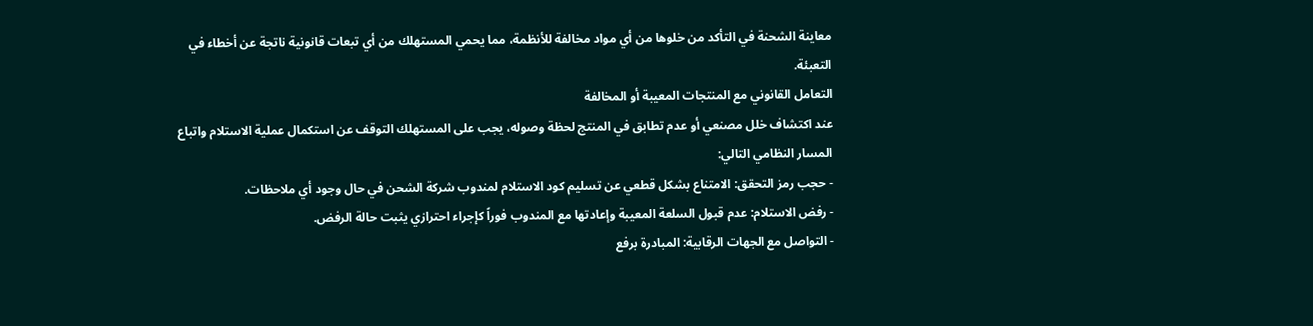معاينة الشحنة في التأكد من خلوها من أي مواد مخالفة للأنظمة، مما يحمي المستهلك من أي تبعات قانونية ناتجة عن أخطاء في التعبئة.
التعامل القانوني مع المنتجات المعيبة أو المخالفة
عند اكتشاف خلل مصنعي أو عدم تطابق في المنتج لحظة وصوله، يجب على المستهلك التوقف عن استكمال عملية الاستلام واتباع المسار النظامي التالي:
- حجب رمز التحقق: الامتناع بشكل قطعي عن تسليم كود الاستلام لمندوب شركة الشحن في حال وجود أي ملاحظات.
- رفض الاستلام: عدم قبول السلعة المعيبة وإعادتها مع المندوب فوراً كإجراء احترازي يثبت حالة الرفض.
- التواصل مع الجهات الرقابية: المبادرة برفع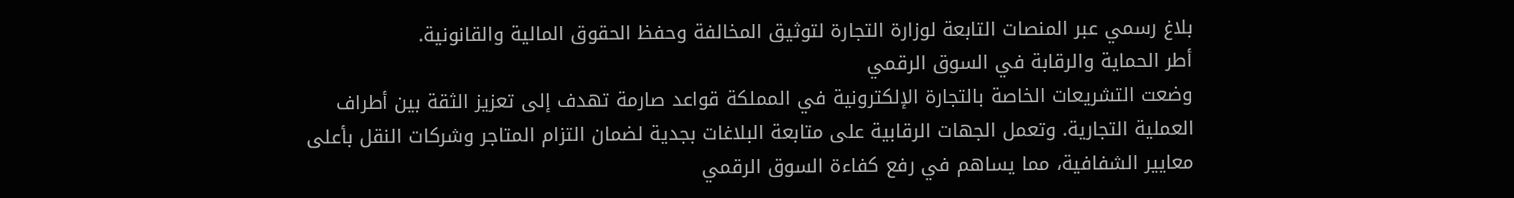بلاغ رسمي عبر المنصات التابعة لوزارة التجارة لتوثيق المخالفة وحفظ الحقوق المالية والقانونية.
أطر الحماية والرقابة في السوق الرقمي
وضعت التشريعات الخاصة بالتجارة الإلكترونية في المملكة قواعد صارمة تهدف إلى تعزيز الثقة بين أطراف العملية التجارية. وتعمل الجهات الرقابية على متابعة البلاغات بجدية لضمان التزام المتاجر وشركات النقل بأعلى معايير الشفافية، مما يساهم في رفع كفاءة السوق الرقمي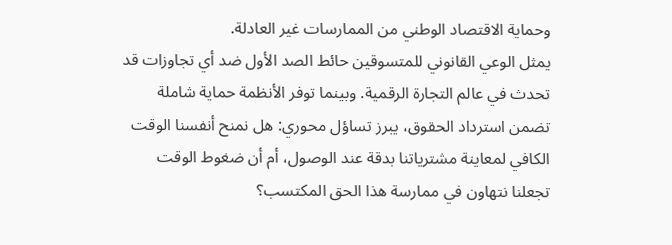وحماية الاقتصاد الوطني من الممارسات غير العادلة.
يمثل الوعي القانوني للمتسوقين حائط الصد الأول ضد أي تجاوزات قد تحدث في عالم التجارة الرقمية. وبينما توفر الأنظمة حماية شاملة تضمن استرداد الحقوق، يبرز تساؤل محوري: هل نمنح أنفسنا الوقت الكافي لمعاينة مشترياتنا بدقة عند الوصول، أم أن ضغوط الوقت تجعلنا نتهاون في ممارسة هذا الحق المكتسب؟